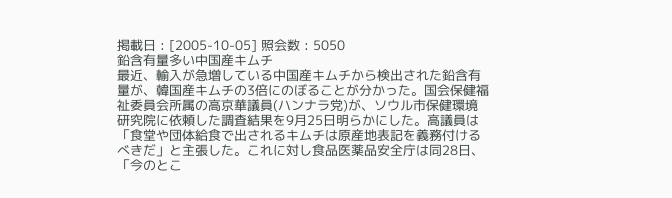掲載日 : [2005-10-05] 照会数 : 5050
鉛含有量多い中国産キムチ
最近、輸入が急増している中国産キムチから検出された鉛含有量が、韓国産キムチの3倍にのぼることが分かった。国会保健福祉委員会所属の高京華議員(ハンナラ党)が、ソウル市保健環境研究院に依頼した調査結果を9月25日明らかにした。高議員は「食堂や団体給食で出されるキムチは原産地表記を義務付けるべきだ」と主張した。これに対し食品医薬品安全庁は同28日、「今のとこ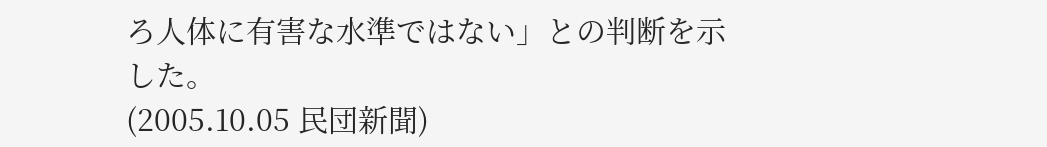ろ人体に有害な水準ではない」との判断を示した。
(2005.10.05 民団新聞)